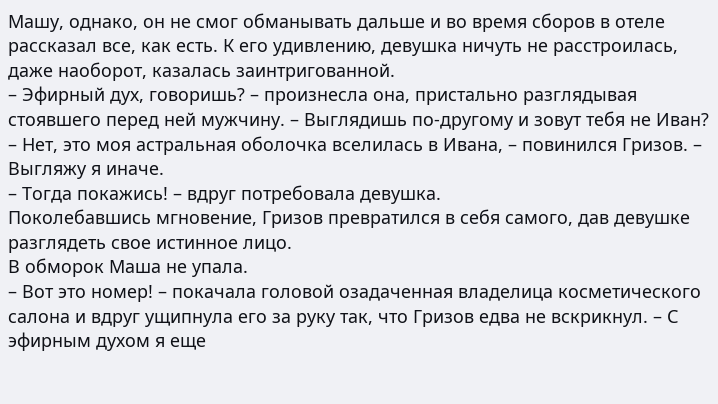Машу, однако, он не смог обманывать дальше и во время сборов в отеле рассказал все, как есть. К его удивлению, девушка ничуть не расстроилась, даже наоборот, казалась заинтригованной.
– Эфирный дух, говоришь? – произнесла она, пристально разглядывая стоявшего перед ней мужчину. – Выглядишь по-другому и зовут тебя не Иван?
– Нет, это моя астральная оболочка вселилась в Ивана, – повинился Гризов. – Выгляжу я иначе.
– Тогда покажись! – вдруг потребовала девушка.
Поколебавшись мгновение, Гризов превратился в себя самого, дав девушке разглядеть свое истинное лицо.
В обморок Маша не упала.
– Вот это номер! – покачала головой озадаченная владелица косметического салона и вдруг ущипнула его за руку так, что Гризов едва не вскрикнул. – С эфирным духом я еще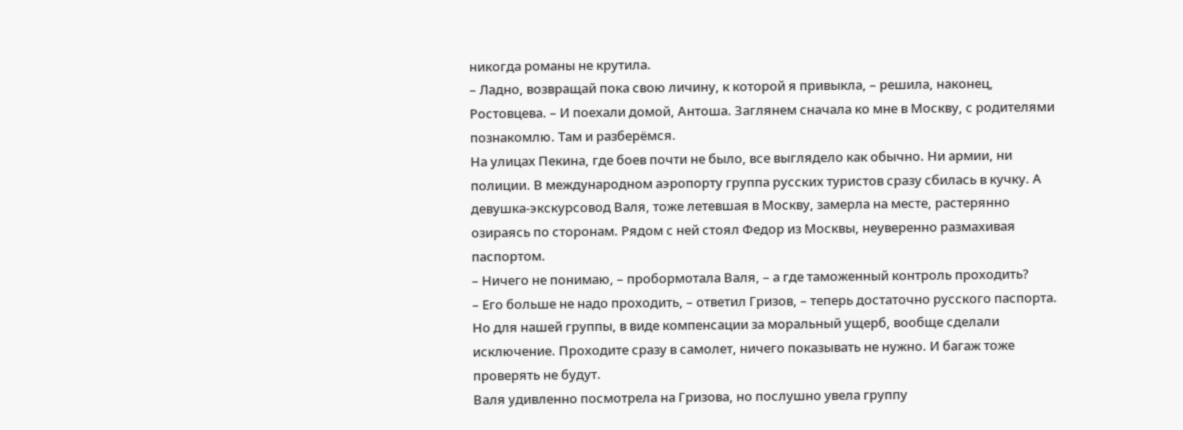никогда романы не крутила.
– Ладно, возвращай пока свою личину, к которой я привыкла, – решила, наконец, Ростовцева. – И поехали домой, Антоша. Заглянем сначала ко мне в Москву, с родителями познакомлю. Там и разберёмся.
На улицах Пекина, где боев почти не было, все выглядело как обычно. Ни армии, ни полиции. В международном аэропорту группа русских туристов сразу сбилась в кучку. А девушка-экскурсовод Валя, тоже летевшая в Москву, замерла на месте, растерянно озираясь по сторонам. Рядом с ней стоял Федор из Москвы, неуверенно размахивая паспортом.
– Ничего не понимаю, – пробормотала Валя, – а где таможенный контроль проходить?
– Его больше не надо проходить, – ответил Гризов, – теперь достаточно русского паспорта. Но для нашей группы, в виде компенсации за моральный ущерб, вообще сделали исключение. Проходите сразу в самолет, ничего показывать не нужно. И багаж тоже проверять не будут.
Валя удивленно посмотрела на Гризова, но послушно увела группу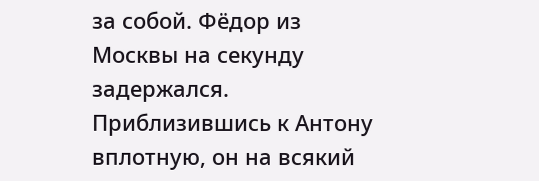за собой. Фёдор из Москвы на секунду задержался. Приблизившись к Антону вплотную, он на всякий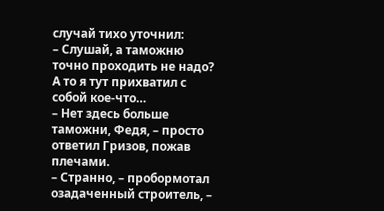случай тихо уточнил:
– Слушай, а таможню точно проходить не надо? А то я тут прихватил с собой кое-что…
– Нет здесь больше таможни, Федя, – просто ответил Гризов, пожав плечами.
– Странно, – пробормотал озадаченный строитель, –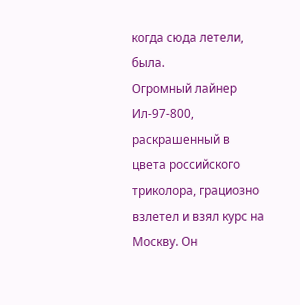когда сюда летели, была.
Огромный лайнер Ил-97-800, раскрашенный в цвета российского триколора, грациозно взлетел и взял курс на Москву. Он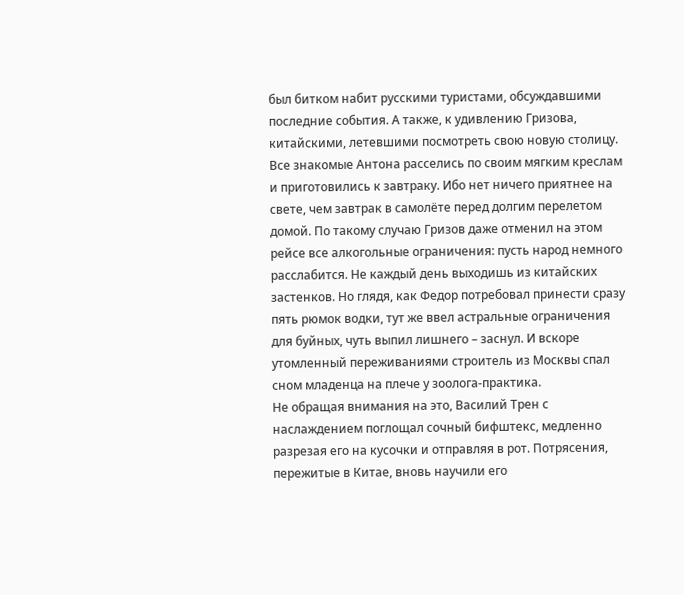был битком набит русскими туристами, обсуждавшими последние события. А также, к удивлению Гризова, китайскими, летевшими посмотреть свою новую столицу.
Все знакомые Антона расселись по своим мягким креслам и приготовились к завтраку. Ибо нет ничего приятнее на свете, чем завтрак в самолёте перед долгим перелетом домой. По такому случаю Гризов даже отменил на этом рейсе все алкогольные ограничения: пусть народ немного расслабится. Не каждый день выходишь из китайских застенков. Но глядя, как Федор потребовал принести сразу пять рюмок водки, тут же ввел астральные ограничения для буйных, чуть выпил лишнего – заснул. И вскоре утомленный переживаниями строитель из Москвы спал сном младенца на плече у зоолога-практика.
Не обращая внимания на это, Василий Трен с наслаждением поглощал сочный бифштекс, медленно разрезая его на кусочки и отправляя в рот. Потрясения, пережитые в Китае, вновь научили его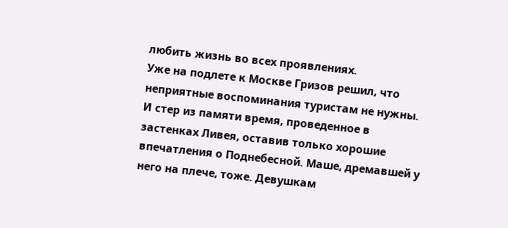любить жизнь во всех проявлениях.
Уже на подлете к Москве Гризов решил, что неприятные воспоминания туристам не нужны. И стер из памяти время, проведенное в застенках Ливея, оставив только хорошие впечатления о Поднебесной. Маше, дремавшей у него на плече, тоже. Девушкам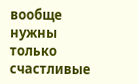вообще нужны только счастливые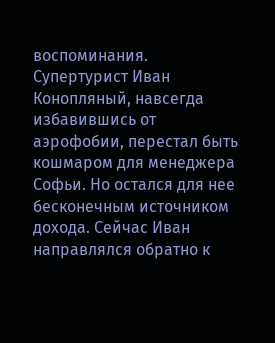воспоминания.
Супертурист Иван Конопляный, навсегда избавившись от аэрофобии, перестал быть кошмаром для менеджера Софьи. Но остался для нее бесконечным источником дохода. Сейчас Иван направлялся обратно к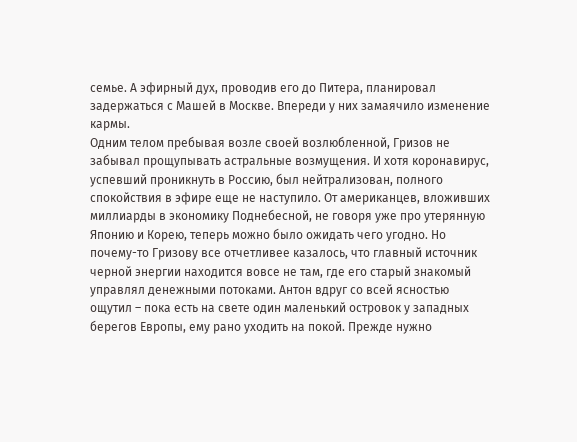семье. А эфирный дух, проводив его до Питера, планировал задержаться с Машей в Москве. Впереди у них замаячило изменение кармы.
Одним телом пребывая возле своей возлюбленной, Гризов не забывал прощупывать астральные возмущения. И хотя коронавирус, успевший проникнуть в Россию, был нейтрализован, полного спокойствия в эфире еще не наступило. От американцев, вложивших миллиарды в экономику Поднебесной, не говоря уже про утерянную Японию и Корею, теперь можно было ожидать чего угодно. Но почему-то Гризову все отчетливее казалось, что главный источник черной энергии находится вовсе не там, где его старый знакомый управлял денежными потоками. Антон вдруг со всей ясностью ощутил – пока есть на свете один маленький островок у западных берегов Европы, ему рано уходить на покой. Прежде нужно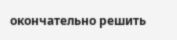окончательно решить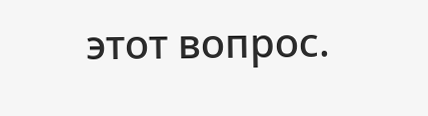этот вопрос.